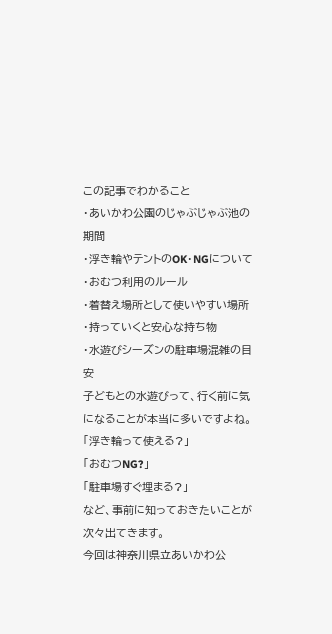この記事でわかること
・あいかわ公園のじゃぶじゃぶ池の期間
・浮き輪やテントのOK・NGについて
・おむつ利用のルール
・着替え場所として使いやすい場所
・持っていくと安心な持ち物
・水遊びシーズンの駐車場混雑の目安
子どもとの水遊びって、行く前に気になることが本当に多いですよね。
「浮き輪って使える?」
「おむつNG?」
「駐車場すぐ埋まる?」
など、事前に知っておきたいことが次々出てきます。
今回は神奈川県立あいかわ公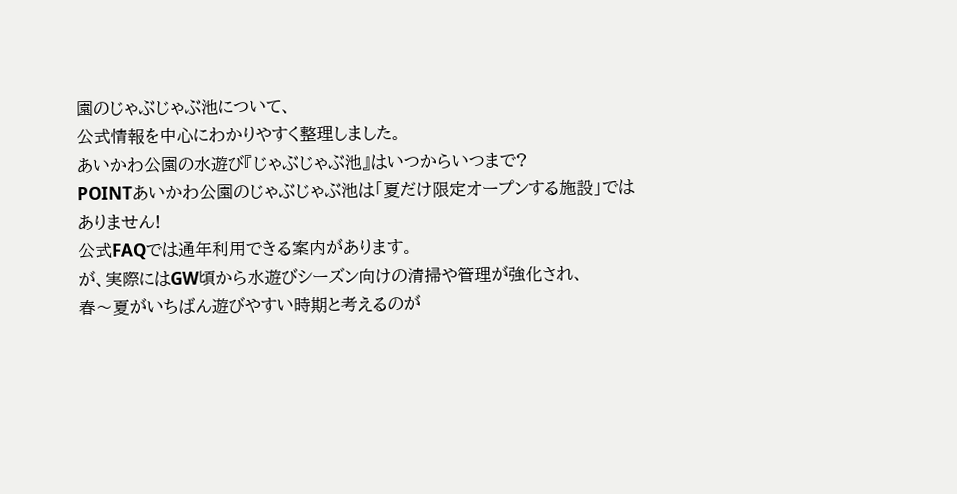園のじゃぶじゃぶ池について、
公式情報を中心にわかりやすく整理しました。
あいかわ公園の水遊び『じゃぶじゃぶ池』はいつからいつまで?
POINTあいかわ公園のじゃぶじゃぶ池は「夏だけ限定オープンする施設」ではありません!
公式FAQでは通年利用できる案内があります。
が、実際にはGW頃から水遊びシーズン向けの清掃や管理が強化され、
春〜夏がいちばん遊びやすい時期と考えるのが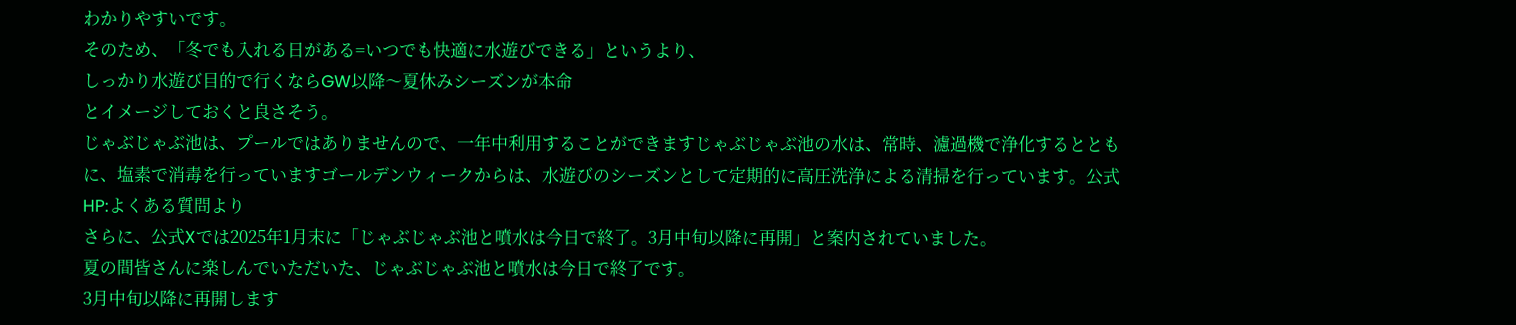わかりやすいです。
そのため、「冬でも入れる日がある=いつでも快適に水遊びできる」というより、
しっかり水遊び目的で行くならGW以降〜夏休みシーズンが本命
とイメージしておくと良さそう。
じゃぶじゃぶ池は、プールではありませんので、一年中利用することができますじゃぶじゃぶ池の水は、常時、濾過機で浄化するとともに、塩素で消毒を行っていますゴールデンウィークからは、水遊びのシーズンとして定期的に高圧洗浄による清掃を行っています。公式HP:よくある質問より
さらに、公式Xでは2025年1月末に「じゃぶじゃぶ池と噴水は今日で終了。3月中旬以降に再開」と案内されていました。
夏の間皆さんに楽しんでいただいた、じゃぶじゃぶ池と噴水は今日で終了です。
3月中旬以降に再開します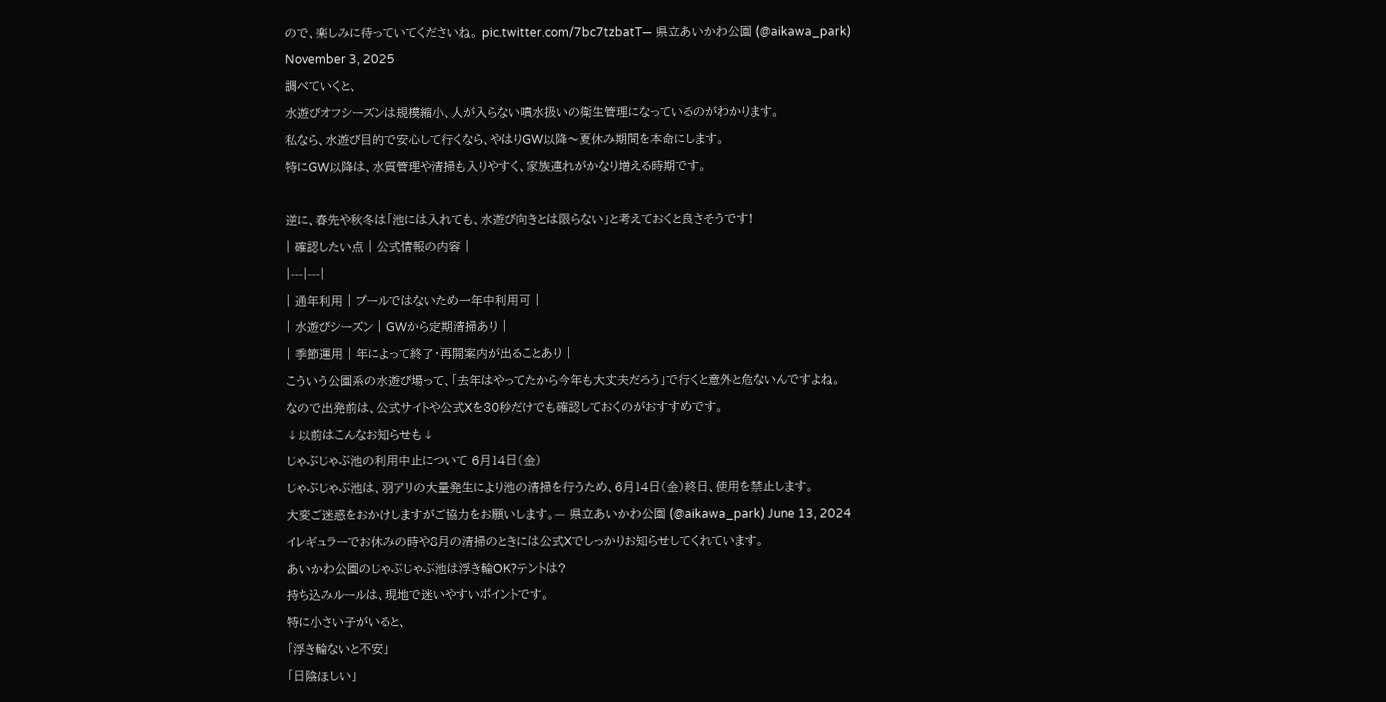ので、楽しみに待っていてくださいね。 pic.twitter.com/7bc7tzbatT— 県立あいかわ公園 (@aikawa_park) November 3, 2025
調べていくと、
水遊びオフシーズンは規模縮小、人が入らない噴水扱いの衛生管理になっているのがわかります。
私なら、水遊び目的で安心して行くなら、やはりGW以降〜夏休み期間を本命にします。
特にGW以降は、水質管理や清掃も入りやすく、家族連れがかなり増える時期です。

逆に、春先や秋冬は「池には入れても、水遊び向きとは限らない」と考えておくと良さそうです!
| 確認したい点 | 公式情報の内容 |
|---|---|
| 通年利用 | プールではないため一年中利用可 |
| 水遊びシーズン | GWから定期清掃あり |
| 季節運用 | 年によって終了・再開案内が出ることあり |
こういう公園系の水遊び場って、「去年はやってたから今年も大丈夫だろう」で行くと意外と危ないんですよね。
なので出発前は、公式サイトや公式Xを30秒だけでも確認しておくのがおすすめです。
↓以前はこんなお知らせも↓
じゃぶじゃぶ池の利用中止について 6月14日(金)
じゃぶじゃぶ池は、羽アリの大量発生により池の清掃を行うため、6月14日(金)終日、使用を禁止します。
大変ご迷惑をおかけしますがご協力をお願いします。— 県立あいかわ公園 (@aikawa_park) June 13, 2024
イレギュラーでお休みの時や8月の清掃のときには公式Xでしっかりお知らせしてくれています。
あいかわ公園のじゃぶじゃぶ池は浮き輪OK?テントは?
持ち込みルールは、現地で迷いやすいポイントです。
特に小さい子がいると、
「浮き輪ないと不安」
「日陰ほしい」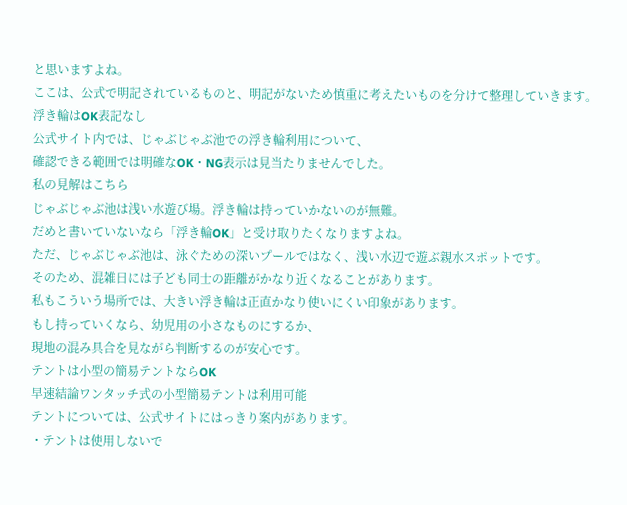と思いますよね。
ここは、公式で明記されているものと、明記がないため慎重に考えたいものを分けて整理していきます。
浮き輪はOK表記なし
公式サイト内では、じゃぶじゃぶ池での浮き輪利用について、
確認できる範囲では明確なOK・NG表示は見当たりませんでした。
私の見解はこちら
じゃぶじゃぶ池は浅い水遊び場。浮き輪は持っていかないのが無難。
だめと書いていないなら「浮き輪OK」と受け取りたくなりますよね。
ただ、じゃぶじゃぶ池は、泳ぐための深いプールではなく、浅い水辺で遊ぶ親水スポットです。
そのため、混雑日には子ども同士の距離がかなり近くなることがあります。
私もこういう場所では、大きい浮き輪は正直かなり使いにくい印象があります。
もし持っていくなら、幼児用の小さなものにするか、
現地の混み具合を見ながら判断するのが安心です。
テントは小型の簡易テントならOK
早速結論ワンタッチ式の小型簡易テントは利用可能
テントについては、公式サイトにはっきり案内があります。
・テントは使用しないで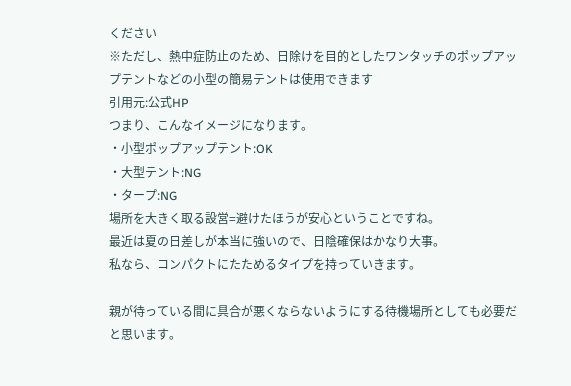ください
※ただし、熱中症防止のため、日除けを目的としたワンタッチのポップアップテントなどの小型の簡易テントは使用できます
引用元:公式HP
つまり、こんなイメージになります。
・小型ポップアップテント:OK
・大型テント:NG
・タープ:NG
場所を大きく取る設営=避けたほうが安心ということですね。
最近は夏の日差しが本当に強いので、日陰確保はかなり大事。
私なら、コンパクトにたためるタイプを持っていきます。

親が待っている間に具合が悪くならないようにする待機場所としても必要だと思います。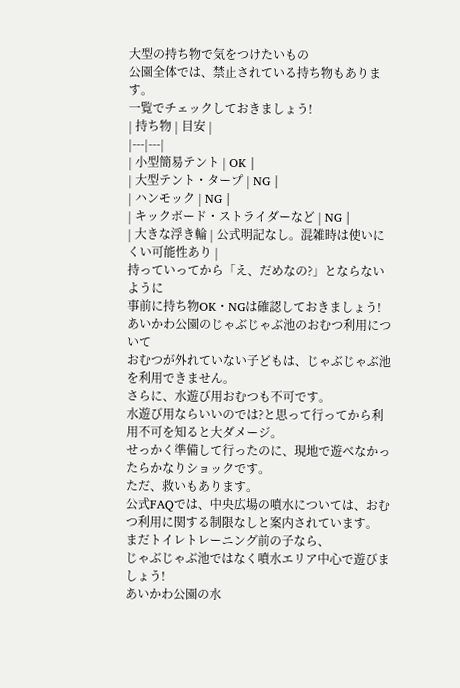大型の持ち物で気をつけたいもの
公園全体では、禁止されている持ち物もあります。
一覧でチェックしておきましょう!
| 持ち物 | 目安 |
|---|---|
| 小型簡易テント | OK |
| 大型テント・タープ | NG |
| ハンモック | NG |
| キックボード・ストライダーなど | NG |
| 大きな浮き輪 | 公式明記なし。混雑時は使いにくい可能性あり |
持っていってから「え、だめなの?」とならないように
事前に持ち物OK・NGは確認しておきましょう!
あいかわ公園のじゃぶじゃぶ池のおむつ利用について
おむつが外れていない子どもは、じゃぶじゃぶ池を利用できません。
さらに、水遊び用おむつも不可です。
水遊び用ならいいのでは?と思って行ってから利用不可を知ると大ダメージ。
せっかく準備して行ったのに、現地で遊べなかったらかなりショックです。
ただ、救いもあります。
公式FAQでは、中央広場の噴水については、おむつ利用に関する制限なしと案内されています。
まだトイレトレーニング前の子なら、
じゃぶじゃぶ池ではなく噴水エリア中心で遊びましょう!
あいかわ公園の水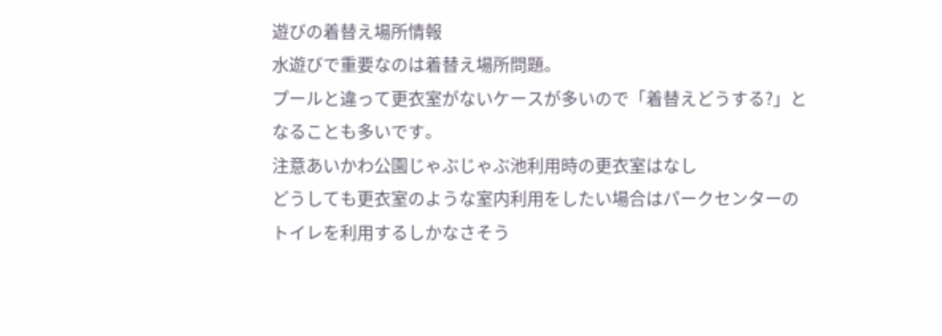遊びの着替え場所情報
水遊びで重要なのは着替え場所問題。
プールと違って更衣室がないケースが多いので「着替えどうする?」となることも多いです。
注意あいかわ公園じゃぶじゃぶ池利用時の更衣室はなし
どうしても更衣室のような室内利用をしたい場合はパークセンターのトイレを利用するしかなさそう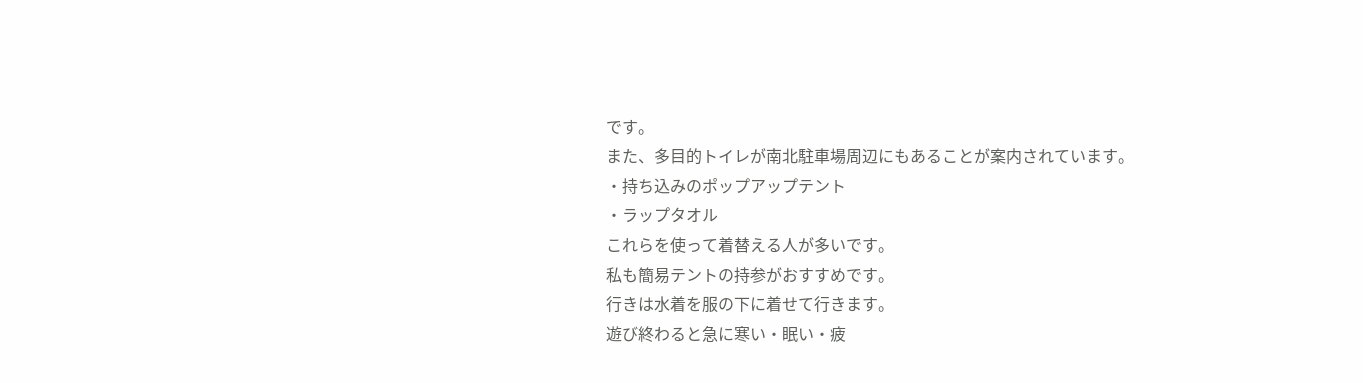です。
また、多目的トイレが南北駐車場周辺にもあることが案内されています。
・持ち込みのポップアップテント
・ラップタオル
これらを使って着替える人が多いです。
私も簡易テントの持参がおすすめです。
行きは水着を服の下に着せて行きます。
遊び終わると急に寒い・眠い・疲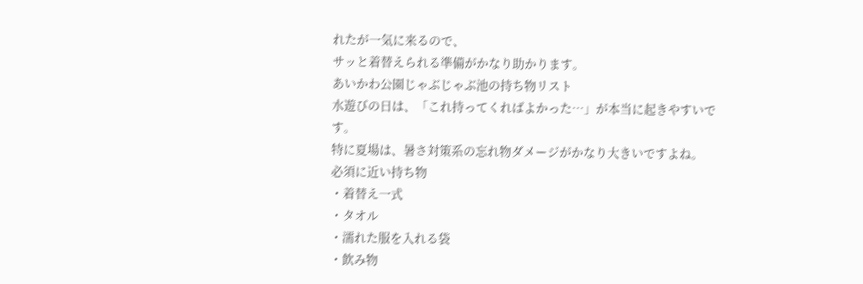れたが一気に来るので、
サッと着替えられる準備がかなり助かります。
あいかわ公園じゃぶじゃぶ池の持ち物リスト
水遊びの日は、「これ持ってくればよかった…」が本当に起きやすいです。
特に夏場は、暑さ対策系の忘れ物ダメージがかなり大きいですよね。
必須に近い持ち物
・着替え一式
・タオル
・濡れた服を入れる袋
・飲み物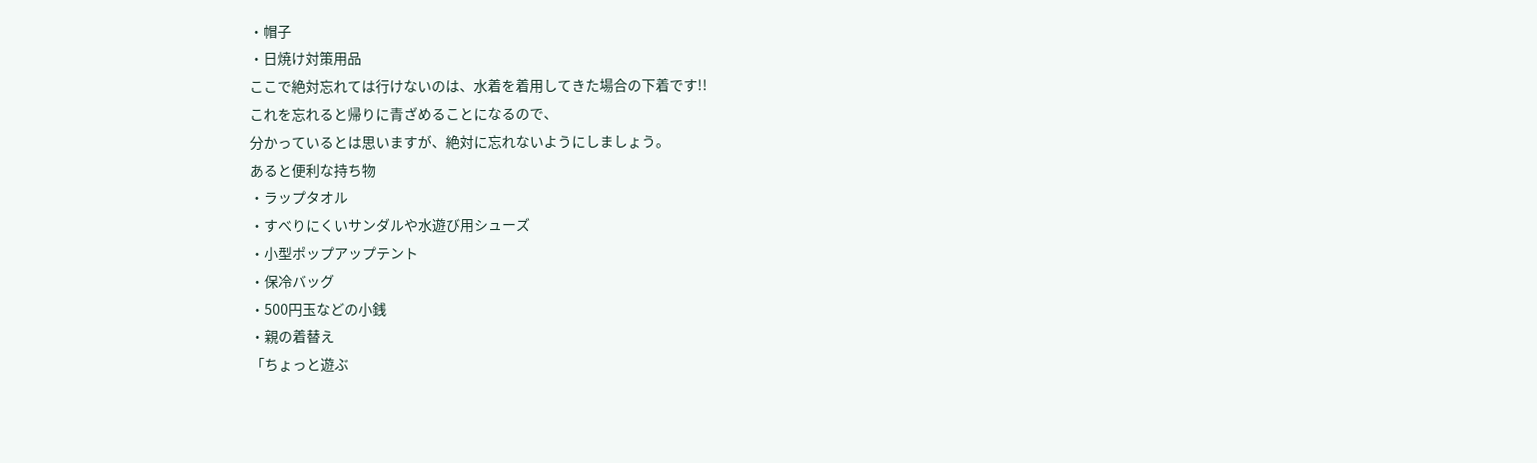・帽子
・日焼け対策用品
ここで絶対忘れては行けないのは、水着を着用してきた場合の下着です!!
これを忘れると帰りに青ざめることになるので、
分かっているとは思いますが、絶対に忘れないようにしましょう。
あると便利な持ち物
・ラップタオル
・すべりにくいサンダルや水遊び用シューズ
・小型ポップアップテント
・保冷バッグ
・500円玉などの小銭
・親の着替え
「ちょっと遊ぶ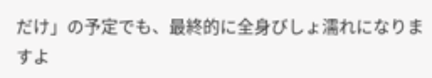だけ」の予定でも、最終的に全身びしょ濡れになりますよ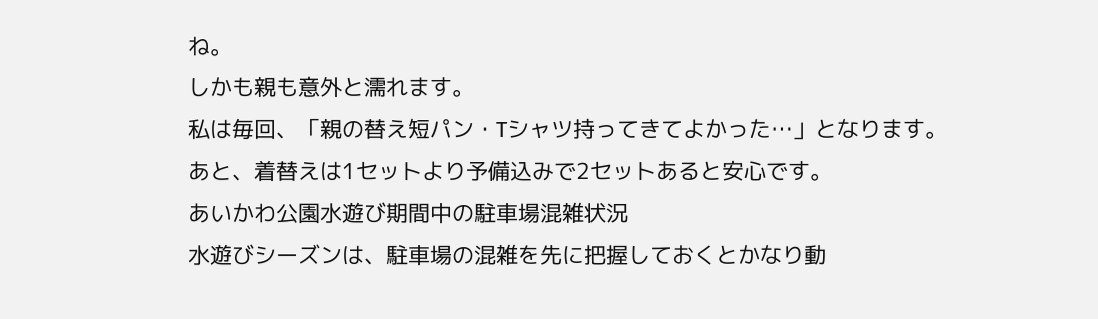ね。
しかも親も意外と濡れます。
私は毎回、「親の替え短パン・Tシャツ持ってきてよかった…」となります。
あと、着替えは1セットより予備込みで2セットあると安心です。
あいかわ公園水遊び期間中の駐車場混雑状況
水遊びシーズンは、駐車場の混雑を先に把握しておくとかなり動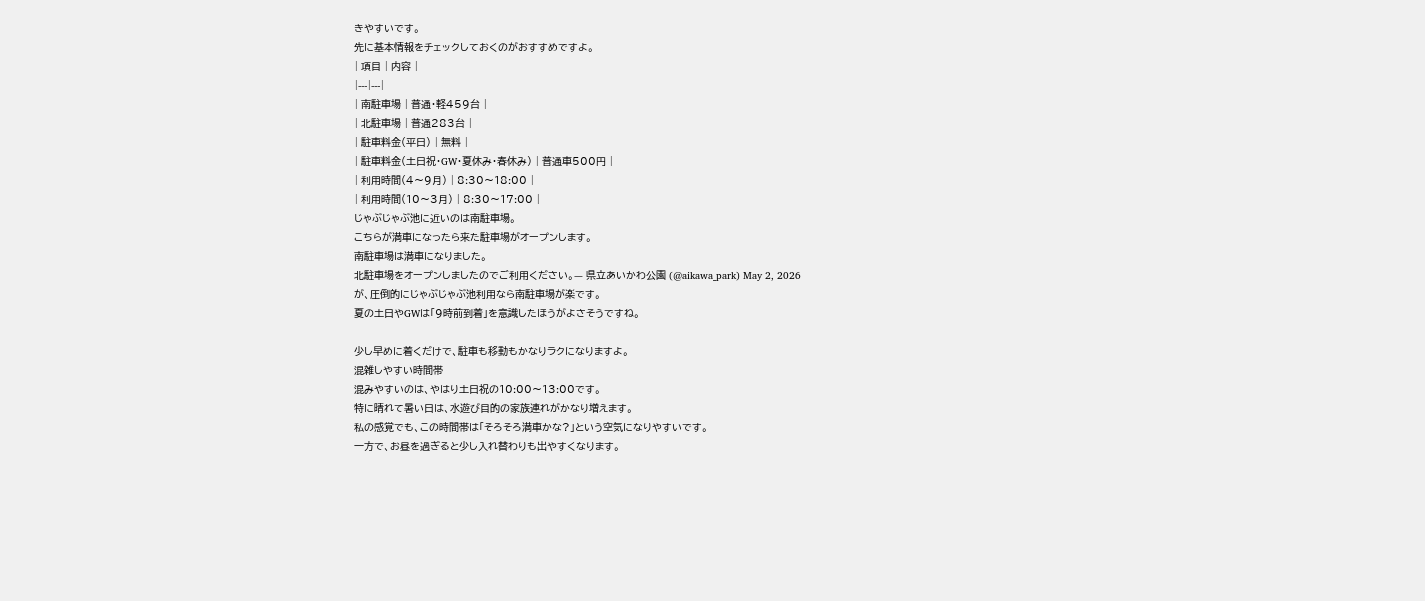きやすいです。
先に基本情報をチェックしておくのがおすすめですよ。
| 項目 | 内容 |
|---|---|
| 南駐車場 | 普通・軽459台 |
| 北駐車場 | 普通283台 |
| 駐車料金(平日) | 無料 |
| 駐車料金(土日祝・GW・夏休み・春休み) | 普通車500円 |
| 利用時間(4〜9月) | 8:30〜18:00 |
| 利用時間(10〜3月) | 8:30〜17:00 |
じゃぶじゃぶ池に近いのは南駐車場。
こちらが満車になったら来た駐車場がオープンします。
南駐車場は満車になりました。
北駐車場をオープンしましたのでご利用ください。— 県立あいかわ公園 (@aikawa_park) May 2, 2026
が、圧倒的にじゃぶじゃぶ池利用なら南駐車場が楽です。
夏の土日やGWは「9時前到着」を意識したほうがよさそうですね。

少し早めに着くだけで、駐車も移動もかなりラクになりますよ。
混雑しやすい時間帯
混みやすいのは、やはり土日祝の10:00〜13:00です。
特に晴れて暑い日は、水遊び目的の家族連れがかなり増えます。
私の感覚でも、この時間帯は「そろそろ満車かな?」という空気になりやすいです。
一方で、お昼を過ぎると少し入れ替わりも出やすくなります。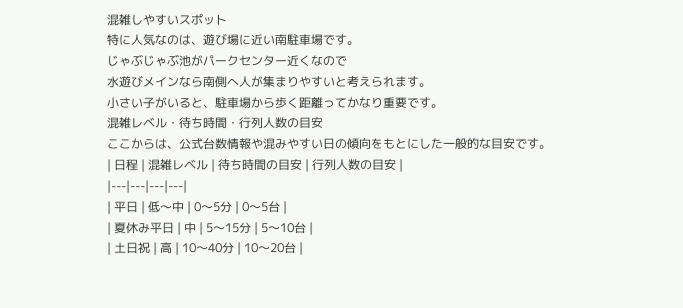混雑しやすいスポット
特に人気なのは、遊び場に近い南駐車場です。
じゃぶじゃぶ池がパークセンター近くなので
水遊びメインなら南側へ人が集まりやすいと考えられます。
小さい子がいると、駐車場から歩く距離ってかなり重要です。
混雑レベル・待ち時間・行列人数の目安
ここからは、公式台数情報や混みやすい日の傾向をもとにした一般的な目安です。
| 日程 | 混雑レベル | 待ち時間の目安 | 行列人数の目安 |
|---|---|---|---|
| 平日 | 低〜中 | 0〜5分 | 0〜5台 |
| 夏休み平日 | 中 | 5〜15分 | 5〜10台 |
| 土日祝 | 高 | 10〜40分 | 10〜20台 |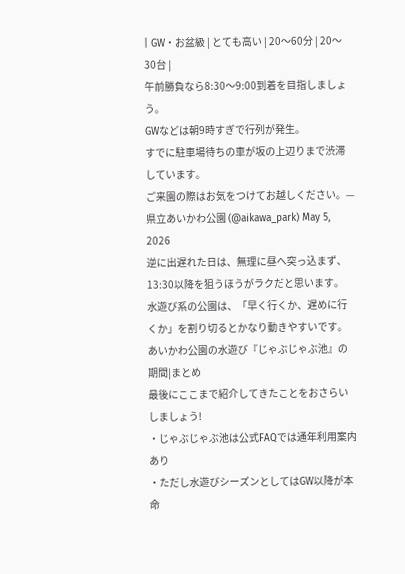| GW・お盆級 | とても高い | 20〜60分 | 20〜30台 |
午前勝負なら8:30〜9:00到着を目指しましょう。
GWなどは朝9時すぎで行列が発生。
すでに駐車場待ちの車が坂の上辺りまで渋滞しています。
ご来園の際はお気をつけてお越しください。— 県立あいかわ公園 (@aikawa_park) May 5, 2026
逆に出遅れた日は、無理に昼へ突っ込まず、
13:30以降を狙うほうがラクだと思います。
水遊び系の公園は、「早く行くか、遅めに行くか」を割り切るとかなり動きやすいです。
あいかわ公園の水遊び『じゃぶじゃぶ池』の期間|まとめ
最後にここまで紹介してきたことをおさらいしましょう!
・じゃぶじゃぶ池は公式FAQでは通年利用案内あり
・ただし水遊びシーズンとしてはGW以降が本命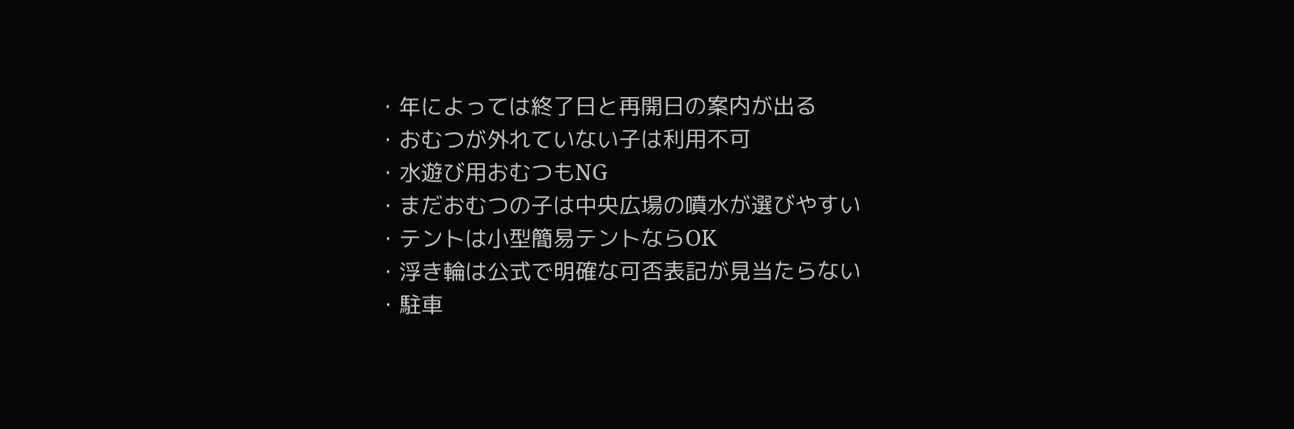・年によっては終了日と再開日の案内が出る
・おむつが外れていない子は利用不可
・水遊び用おむつもNG
・まだおむつの子は中央広場の噴水が選びやすい
・テントは小型簡易テントならOK
・浮き輪は公式で明確な可否表記が見当たらない
・駐車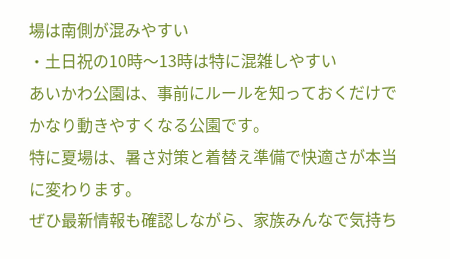場は南側が混みやすい
・土日祝の10時〜13時は特に混雑しやすい
あいかわ公園は、事前にルールを知っておくだけでかなり動きやすくなる公園です。
特に夏場は、暑さ対策と着替え準備で快適さが本当に変わります。
ぜひ最新情報も確認しながら、家族みんなで気持ち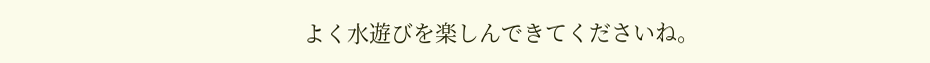よく水遊びを楽しんできてくださいね。